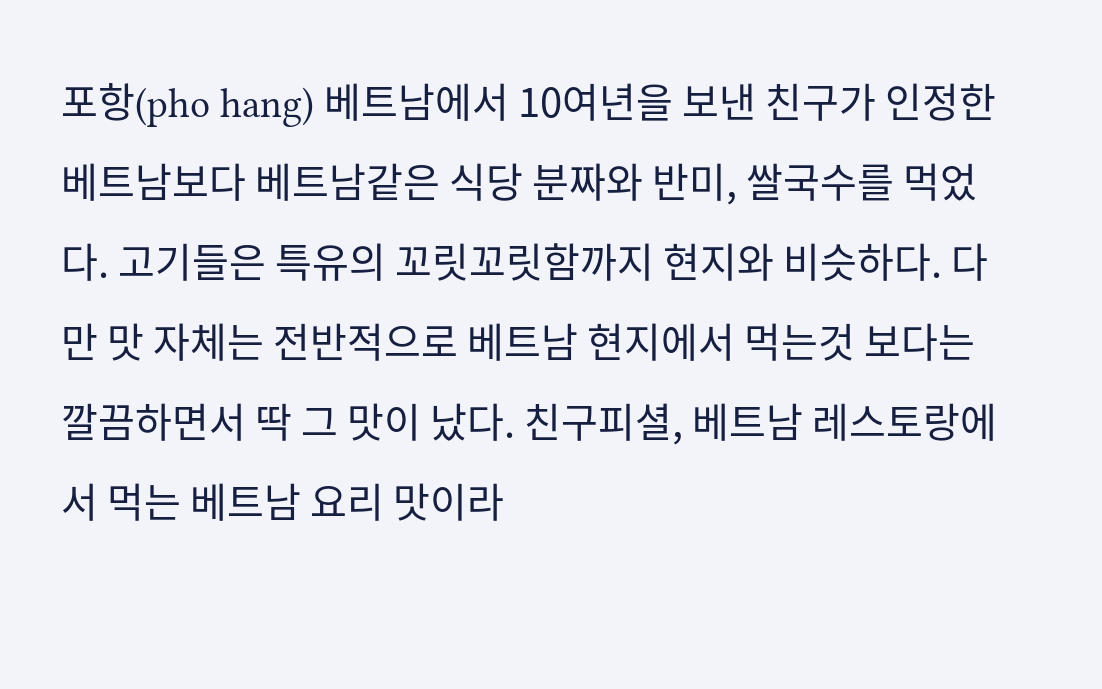포항(pho hang) 베트남에서 10여년을 보낸 친구가 인정한 베트남보다 베트남같은 식당 분짜와 반미, 쌀국수를 먹었다. 고기들은 특유의 꼬릿꼬릿함까지 현지와 비슷하다. 다만 맛 자체는 전반적으로 베트남 현지에서 먹는것 보다는 깔끔하면서 딱 그 맛이 났다. 친구피셜, 베트남 레스토랑에서 먹는 베트남 요리 맛이라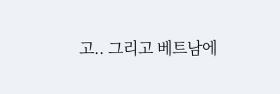고.. 그리고 베트남에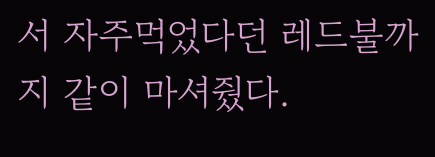서 자주먹었다던 레드불까지 같이 마셔줬다.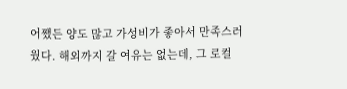어쨌든 양도 많고 가성비가 좋아서 만족스러웠다. 해외까지 갈 여유는 없는데, 그 로컬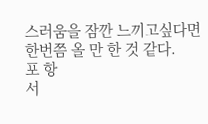스러움을 잠깐 느끼고싶다면 한번쯤 올 만 한 것 같다.
포 항
서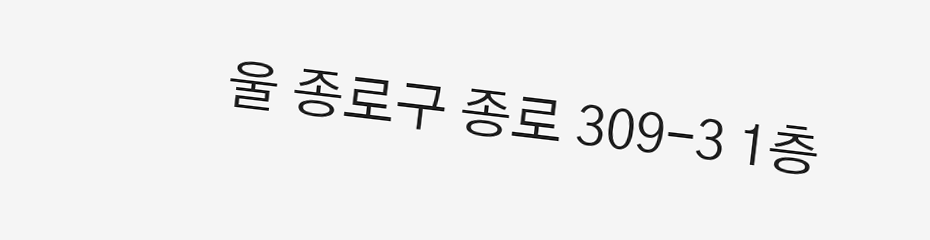울 종로구 종로 309-3 1층